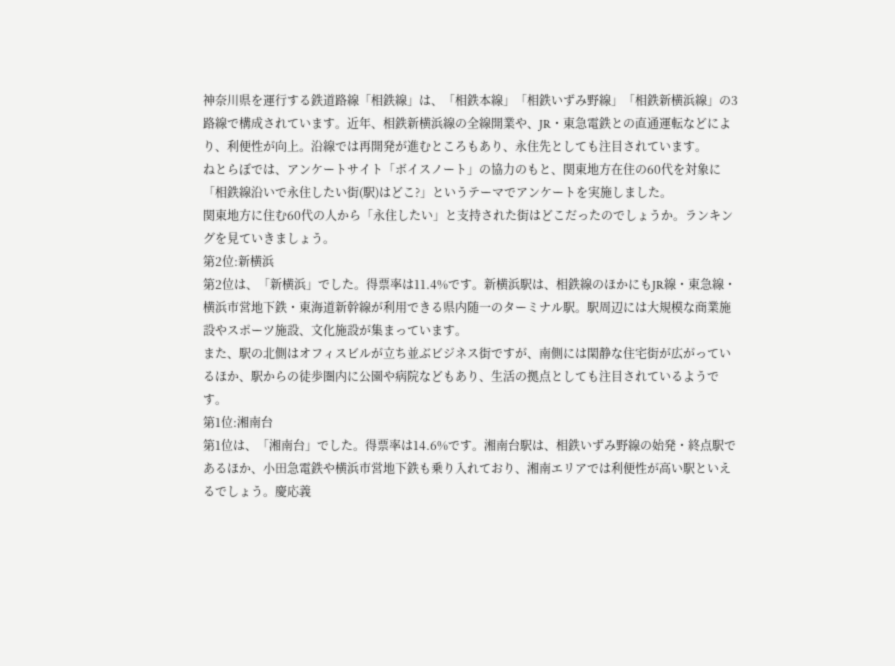神奈川県を運行する鉄道路線「相鉄線」は、「相鉄本線」「相鉄いずみ野線」「相鉄新横浜線」の3路線で構成されています。近年、相鉄新横浜線の全線開業や、JR・東急電鉄との直通運転などにより、利便性が向上。沿線では再開発が進むところもあり、永住先としても注目されています。
ねとらぼでは、アンケートサイト「ボイスノート」の協力のもと、関東地方在住の60代を対象に「相鉄線沿いで永住したい街(駅)はどこ?」というテーマでアンケートを実施しました。
関東地方に住む60代の人から「永住したい」と支持された街はどこだったのでしょうか。ランキングを見ていきましょう。
第2位:新横浜
第2位は、「新横浜」でした。得票率は11.4%です。新横浜駅は、相鉄線のほかにもJR線・東急線・横浜市営地下鉄・東海道新幹線が利用できる県内随一のターミナル駅。駅周辺には大規模な商業施設やスポーツ施設、文化施設が集まっています。
また、駅の北側はオフィスビルが立ち並ぶビジネス街ですが、南側には閑静な住宅街が広がっているほか、駅からの徒歩圏内に公園や病院などもあり、生活の拠点としても注目されているようです。
第1位:湘南台
第1位は、「湘南台」でした。得票率は14.6%です。湘南台駅は、相鉄いずみ野線の始発・終点駅であるほか、小田急電鉄や横浜市営地下鉄も乗り入れており、湘南エリアでは利便性が高い駅といえるでしょう。慶応義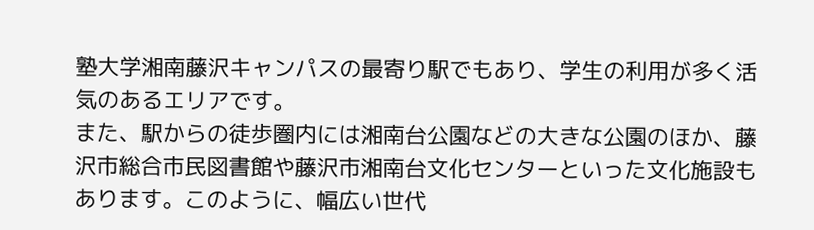塾大学湘南藤沢キャンパスの最寄り駅でもあり、学生の利用が多く活気のあるエリアです。
また、駅からの徒歩圏内には湘南台公園などの大きな公園のほか、藤沢市総合市民図書館や藤沢市湘南台文化センターといった文化施設もあります。このように、幅広い世代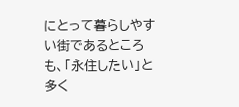にとって暮らしやすい街であるところも、「永住したい」と多く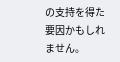の支持を得た要因かもしれません。